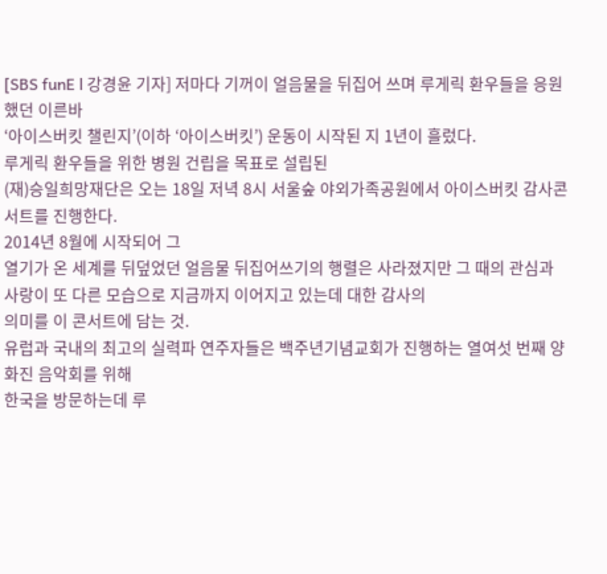[SBS funE l 강경윤 기자] 저마다 기꺼이 얼음물을 뒤집어 쓰며 루게릭 환우들을 응원했던 이른바
‘아이스버킷 챌린지’(이하 ‘아이스버킷’) 운동이 시작된 지 1년이 흘렀다.
루게릭 환우들을 위한 병원 건립을 목표로 설립된
(재)승일희망재단은 오는 18일 저녁 8시 서울숲 야외가족공원에서 아이스버킷 감사콘서트를 진행한다.
2014년 8월에 시작되어 그
열기가 온 세계를 뒤덮었던 얼음물 뒤집어쓰기의 행렬은 사라졌지만 그 때의 관심과 사랑이 또 다른 모습으로 지금까지 이어지고 있는데 대한 감사의
의미를 이 콘서트에 담는 것.
유럽과 국내의 최고의 실력파 연주자들은 백주년기념교회가 진행하는 열여섯 번째 양화진 음악회를 위해
한국을 방문하는데 루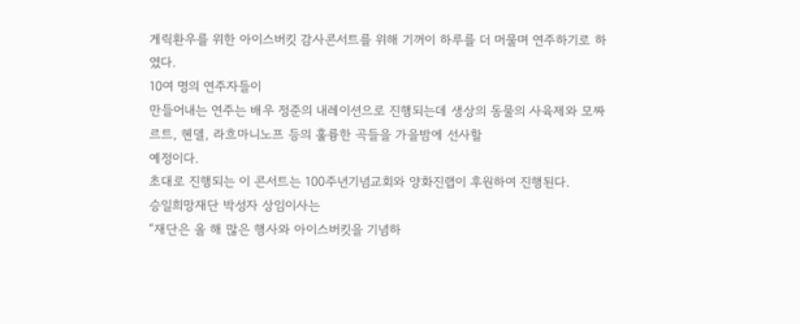게릭환우를 위한 아이스버킷 감사콘서트를 위해 기꺼이 하루를 더 머물며 연주하기로 하였다.
10여 명의 연주자들이
만들어내는 연주는 배우 정준의 내레이션으로 진행되는데 생상의 동물의 사육제와 모짜르트, 헨델, 라흐마니노프 등의 훌륭한 곡들을 가을밤에 선사할
예정이다.
초대로 진행되는 이 콘서트는 100주년기념교회와 양화진랩이 후원하여 진행된다.
승일희망재단 박성자 상임이사는
“재단은 올 해 많은 행사와 아이스버킷을 기념하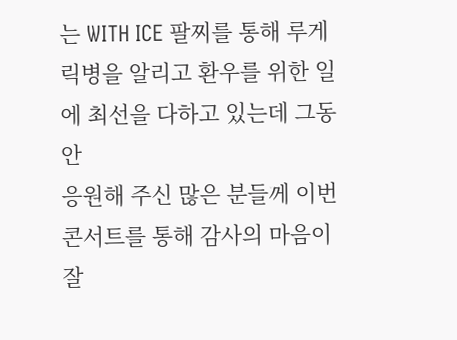는 WITH ICE 팔찌를 통해 루게릭병을 알리고 환우를 위한 일에 최선을 다하고 있는데 그동안
응원해 주신 많은 분들께 이번 콘서트를 통해 감사의 마음이 잘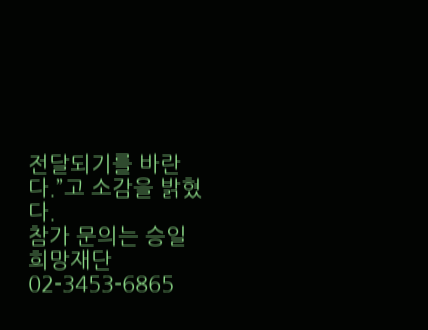전달되기를 바란다.”고 소감을 밝혔다.
참가 문의는 승일희망재단
02-3453-6865